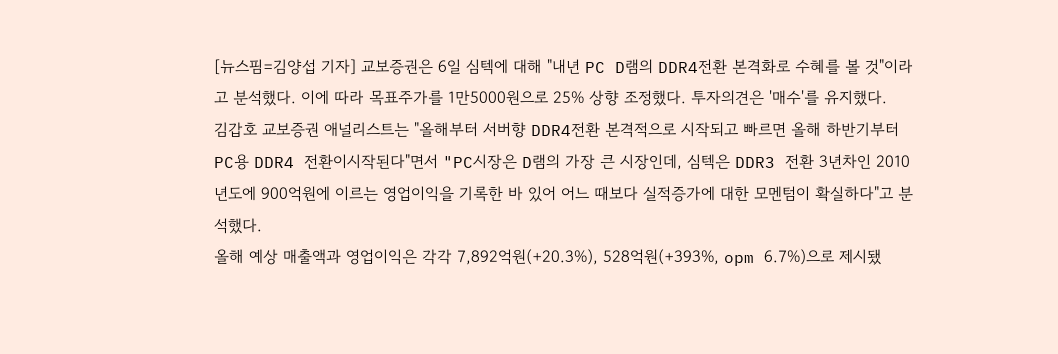[뉴스핌=김양섭 기자] 교보증권은 6일 심텍에 대해 "내년 PC D램의 DDR4전환 본격화로 수혜를 볼 것"이라고 분석했다. 이에 따라 목표주가를 1만5000원으로 25% 상향 조정했다. 투자의견은 '매수'를 유지했다.
김갑호 교보증권 애널리스트는 "올해부터 서버향 DDR4전환 본격적으로 시작되고 빠르면 올해 하반기부터 PC용 DDR4 전환이시작된다"면서 "PC시장은 D램의 가장 큰 시장인데, 심텍은 DDR3 전환 3년차인 2010년도에 900억원에 이르는 영업이익을 기록한 바 있어 어느 때보다 실적증가에 대한 모멘텀이 확실하다"고 분석했다.
올해 예상 매출액과 영업이익은 각각 7,892억원(+20.3%), 528억원(+393%, opm 6.7%)으로 제시됐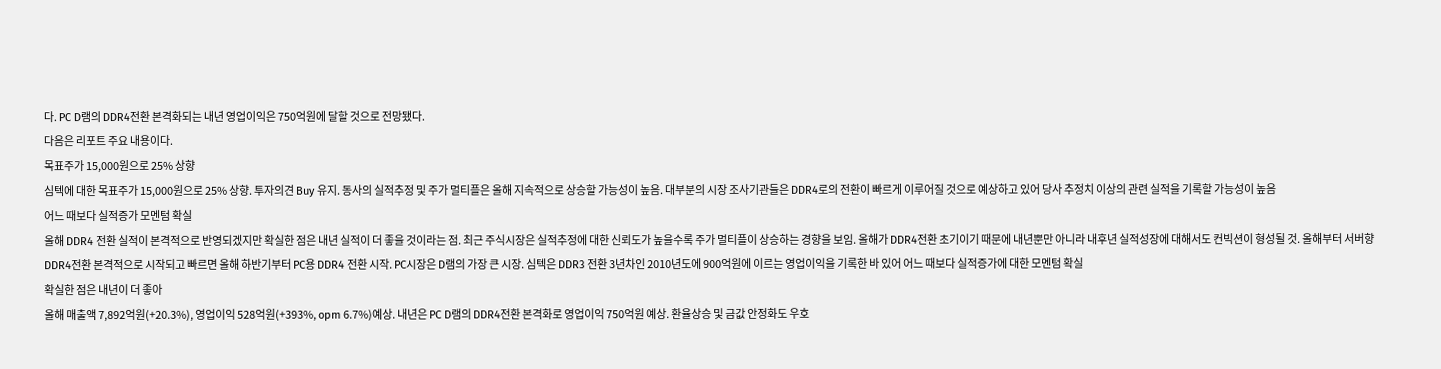다. PC D램의 DDR4전환 본격화되는 내년 영업이익은 750억원에 달할 것으로 전망됐다.
다음은 리포트 주요 내용이다.
목표주가 15,000원으로 25% 상향
심텍에 대한 목표주가 15,000원으로 25% 상향. 투자의견 Buy 유지. 동사의 실적추정 및 주가 멀티플은 올해 지속적으로 상승할 가능성이 높음. 대부분의 시장 조사기관들은 DDR4로의 전환이 빠르게 이루어질 것으로 예상하고 있어 당사 추정치 이상의 관련 실적을 기록할 가능성이 높음
어느 때보다 실적증가 모멘텀 확실
올해 DDR4 전환 실적이 본격적으로 반영되겠지만 확실한 점은 내년 실적이 더 좋을 것이라는 점. 최근 주식시장은 실적추정에 대한 신뢰도가 높을수록 주가 멀티플이 상승하는 경향을 보임. 올해가 DDR4전환 초기이기 때문에 내년뿐만 아니라 내후년 실적성장에 대해서도 컨빅션이 형성될 것. 올해부터 서버향 DDR4전환 본격적으로 시작되고 빠르면 올해 하반기부터 PC용 DDR4 전환 시작. PC시장은 D램의 가장 큰 시장. 심텍은 DDR3 전환 3년차인 2010년도에 900억원에 이르는 영업이익을 기록한 바 있어 어느 때보다 실적증가에 대한 모멘텀 확실
확실한 점은 내년이 더 좋아
올해 매출액 7,892억원(+20.3%), 영업이익 528억원(+393%, opm 6.7%)예상. 내년은 PC D램의 DDR4전환 본격화로 영업이익 750억원 예상. 환율상승 및 금값 안정화도 우호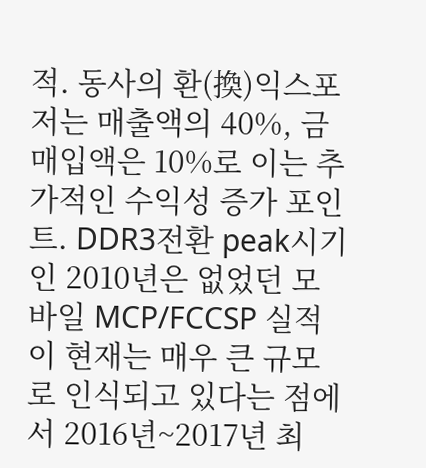적. 동사의 환(換)익스포저는 매출액의 40%, 금매입액은 10%로 이는 추가적인 수익성 증가 포인트. DDR3전환 peak시기인 2010년은 없었던 모바일 MCP/FCCSP 실적이 현재는 매우 큰 규모로 인식되고 있다는 점에서 2016년~2017년 최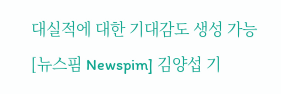대실적에 대한 기대감도 생성 가능
[뉴스핌 Newspim] 김양섭 기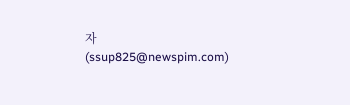자 (ssup825@newspim.com)